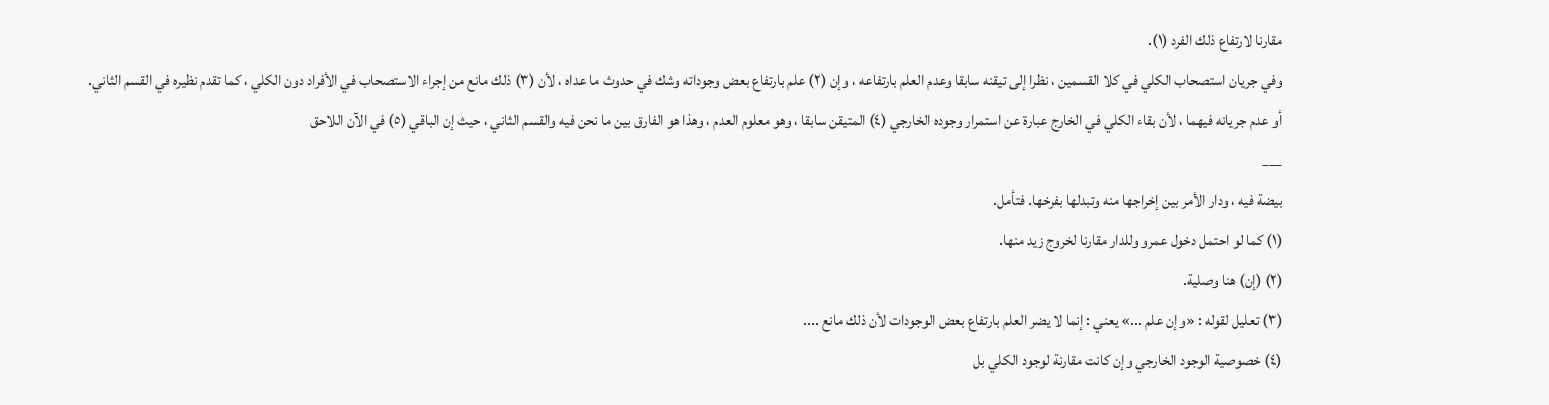مقارنا لارتفاع ذلك الفرد (١).
وفي جريان استصحاب الكلي في كلا القسمين ، نظرا إلى تيقنه سابقا وعدم العلم بارتفاعه ، وإن (٢) علم بارتفاع بعض وجوداته وشك في حدوث ما عداه ، لأن (٣) ذلك مانع من إجراء الاستصحاب في الأفراد دون الكلي ، كما تقدم نظيره في القسم الثاني.
أو عدم جريانه فيهما ، لأن بقاء الكلي في الخارج عبارة عن استمرار وجوده الخارجي (٤) المتيقن سابقا ، وهو معلوم العدم ، وهذا هو الفارق بين ما نحن فيه والقسم الثاني ، حيث إن الباقي (٥) في الآن اللاحق
___
بيضة فيه ، ودار الأمر بين إخراجها منه وتبدلها بفرخها. فتأمل.
(١) كما لو احتمل دخول عمرو وللدار مقارنا لخروج زيد منها.
(٢) (إن) هنا وصلية.
(٣) تعليل لقوله : «وإن علم ...» يعني : إنما لا يضر العلم بارتفاع بعض الوجودات لأن ذلك مانع ....
(٤) خصوصية الوجود الخارجي وإن كانت مقارنة لوجود الكلي بل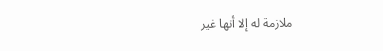ملازمة له إلا أنها غير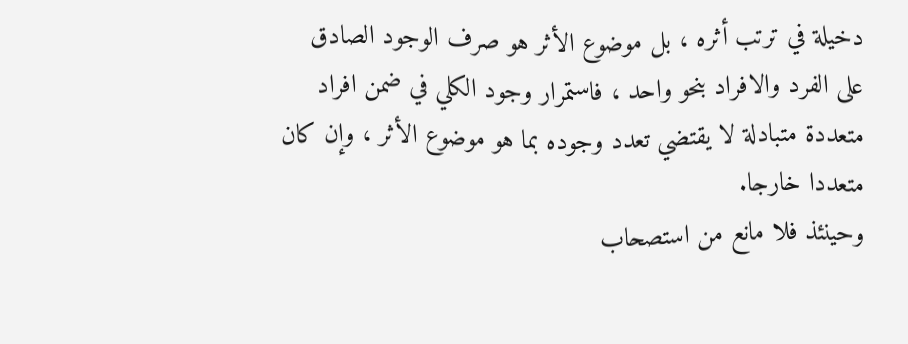دخيلة في ترتب أثره ، بل موضوع الأثر هو صرف الوجود الصادق على الفرد والافراد بنحو واحد ، فاستمرار وجود الكلي في ضمن افراد متعددة متبادلة لا يقتضي تعدد وجوده بما هو موضوع الأثر ، وإن كان متعددا خارجا.
وحينئذ فلا مانع من استصحاب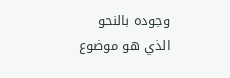وجوده بالنحو الذي هو موضوع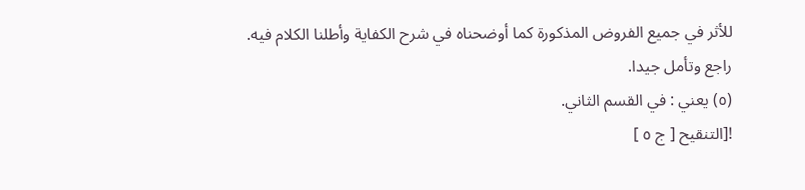للأثر في جميع الفروض المذكورة كما أوضحناه في شرح الكفاية وأطلنا الكلام فيه. راجع وتأمل جيدا.
(٥) يعني : في القسم الثاني.
![التنقيح [ ج ٥ ]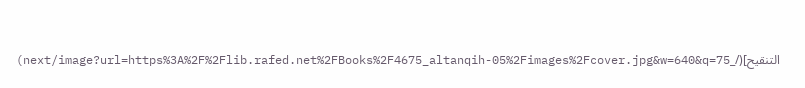التنقيح](/_next/image?url=https%3A%2F%2Flib.rafed.net%2FBooks%2F4675_altanqih-05%2Fimages%2Fcover.jpg&w=640&q=75)